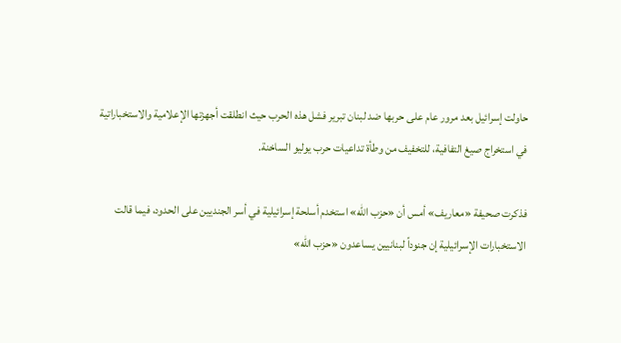حاولت إسرائيل بعد مرور عام على حربها ضد لبنان تبرير فشل هذه الحرب حيث انطلقت أجهزتها الإعلامية والاستخباراتية في استخراج صيغ التفافية، للتخفيف من وطأة تداعيات حرب يوليو الساخنة.

فذكرت صحيفة «معاريف» أمس أن «حزب الله» استخدم أسلحة إسرائيلية في أسر الجنديين على الحدود، فيما قالت الاستخبارات الإسرائيلية إن جنوداً لبنانيين يساعدون «حزب الله»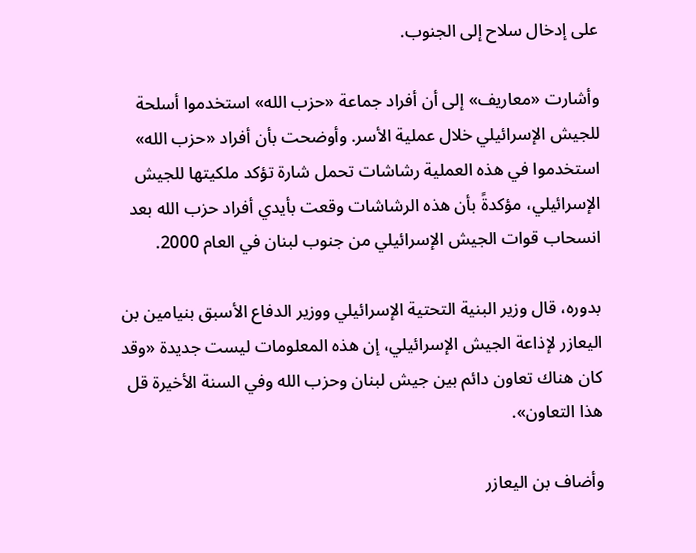على إدخال سلاح إلى الجنوب.

وأشارت «معاريف» إلى أن أفراد جماعة «حزب الله» استخدموا أسلحة للجيش الإسرائيلي خلال عملية الأسر. وأوضحت بأن أفراد «حزب الله» استخدموا في هذه العملية رشاشات تحمل شارة تؤكد ملكيتها للجيش الإسرائيلي، مؤكدةً بأن هذه الرشاشات وقعت بأيدي أفراد حزب الله بعد انسحاب قوات الجيش الإسرائيلي من جنوب لبنان في العام 2000.

بدوره، قال وزير البنية التحتية الإسرائيلي ووزير الدفاع الأسبق بنيامين بن اليعازر لإذاعة الجيش الإسرائيلي، إن هذه المعلومات ليست جديدة «وقد كان هناك تعاون دائم بين جيش لبنان وحزب الله وفي السنة الأخيرة قل هذا التعاون».

وأضاف بن اليعازر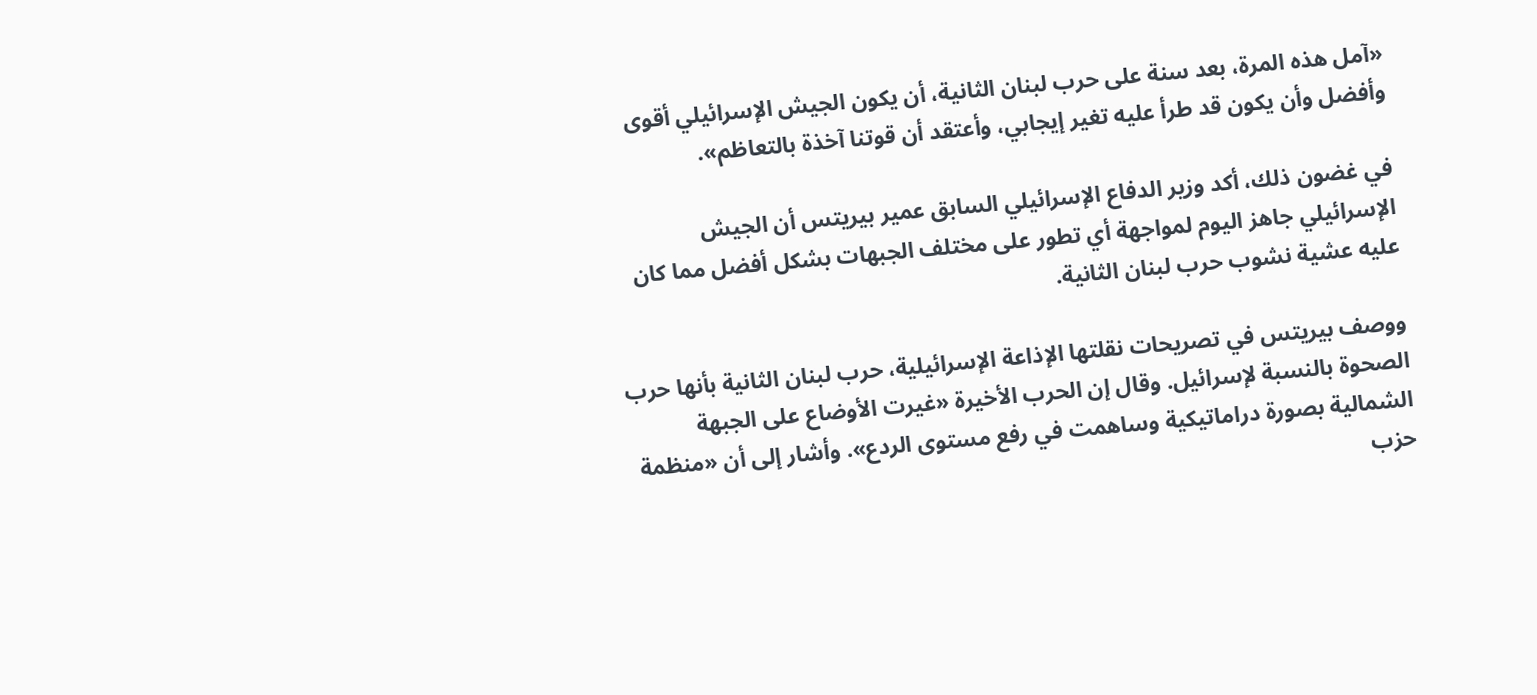«آمل هذه المرة، بعد سنة على حرب لبنان الثانية، أن يكون الجيش الإسرائيلي أقوى وأفضل وأن يكون قد طرأ عليه تغير إيجابي، وأعتقد أن قوتنا آخذة بالتعاظم».

في غضون ذلك، أكد وزير الدفاع الإسرائيلي السابق عمير بيريتس أن الجيش الإسرائيلي جاهز اليوم لمواجهة أي تطور على مختلف الجبهات بشكل أفضل مما كان عليه عشية نشوب حرب لبنان الثانية.

ووصف بيريتس في تصريحات نقلتها الإذاعة الإسرائيلية، حرب لبنان الثانية بأنها حرب الصحوة بالنسبة لإسرائيل. وقال إن الحرب الأخيرة «غيرت الأوضاع على الجبهة الشمالية بصورة دراماتيكية وساهمت في رفع مستوى الردع». وأشار إلى أن «منظمة حزب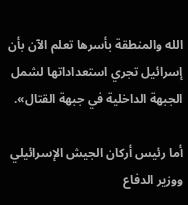الله والمنطقة بأسرها تعلم الآن بأن إسرائيل تجري استعداداتها لشمل الجبهة الداخلية في جبهة القتال».

أما رئيس أركان الجيش الإسرائيلي ووزير الدفاع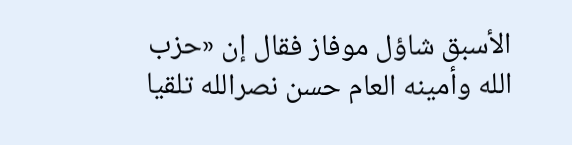الأسبق شاؤل موفاز فقال إن «حزب الله وأمينه العام حسن نصرالله تلقيا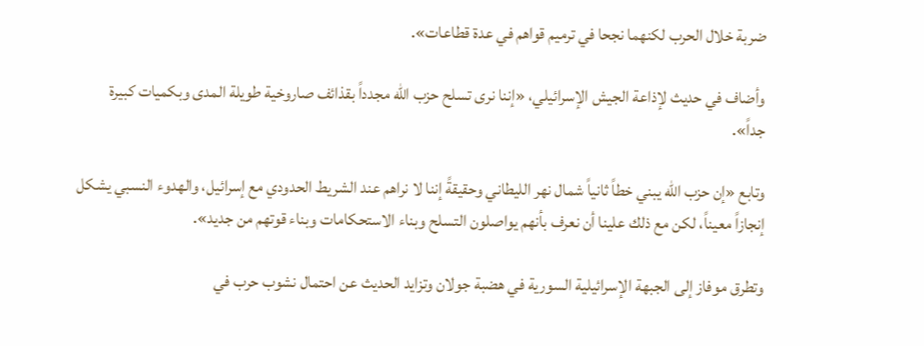ضربة خلال الحرب لكنهما نجحا في ترميم قواهم في عدة قطاعات».

وأضاف في حديث لإذاعة الجيش الإسرائيلي، «إننا نرى تسلح حزب الله مجدداً بقذائف صاروخية طويلة المدى وبكميات كبيرة جداً».

وتابع «إن حزب الله يبني خطاً ثانياً شمال نهر الليطاني وحقيقةً إننا لا نراهم عند الشريط الحدودي مع إسرائيل، والهدوء النسبي يشكل إنجازاً معيناً، لكن مع ذلك علينا أن نعرف بأنهم يواصلون التسلح وبناء الاستحكامات وبناء قوتهم من جديد».

وتطرق موفاز إلى الجبهة الإسرائيلية السورية في هضبة جولان وتزايد الحديث عن احتمال نشوب حرب في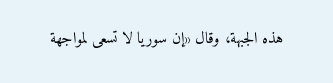هذه الجبهة، وقال «إن سوريا لا تسعى لمواجهة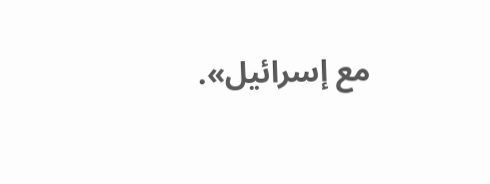مع إسرائيل».